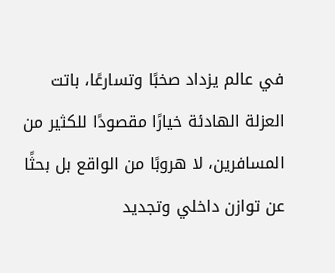في عالم يزداد صخبًا وتسارعًا، باتت العزلة الهادئة خيارًا مقصودًا للكثير من المسافرين، لا هروبًا من الواقع بل بحثًا عن توازن داخلي وتجديد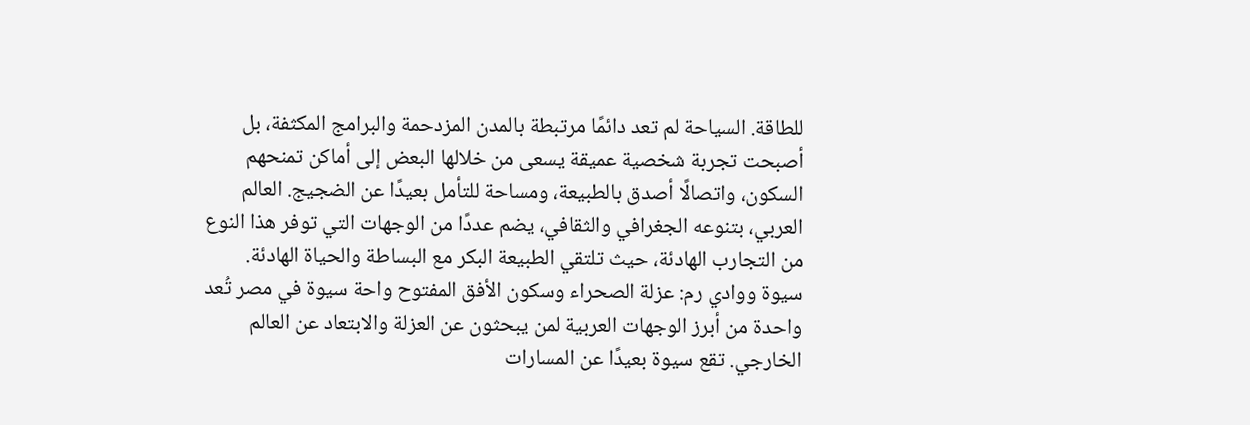للطاقة. السياحة لم تعد دائمًا مرتبطة بالمدن المزدحمة والبرامج المكثفة، بل أصبحت تجربة شخصية عميقة يسعى من خلالها البعض إلى أماكن تمنحهم السكون، واتصالًا أصدق بالطبيعة، ومساحة للتأمل بعيدًا عن الضجيج. العالم العربي، بتنوعه الجغرافي والثقافي، يضم عددًا من الوجهات التي توفر هذا النوع من التجارب الهادئة، حيث تلتقي الطبيعة البكر مع البساطة والحياة الهادئة.
سيوة ووادي رم: عزلة الصحراء وسكون الأفق المفتوح واحة سيوة في مصر تُعد واحدة من أبرز الوجهات العربية لمن يبحثون عن العزلة والابتعاد عن العالم الخارجي. تقع سيوة بعيدًا عن المسارات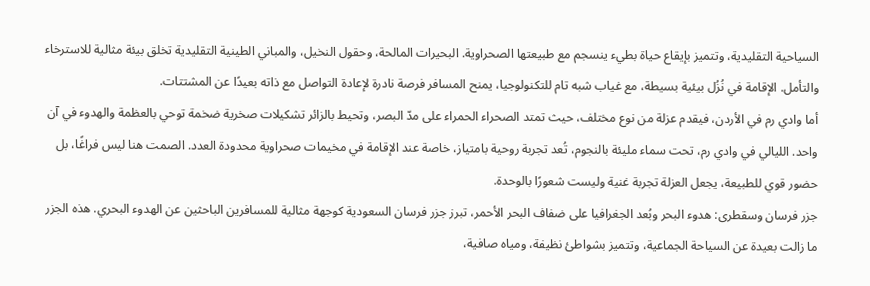السياحية التقليدية، وتتميز بإيقاع حياة بطيء ينسجم مع طبيعتها الصحراوية. البحيرات المالحة، وحقول النخيل، والمباني الطينية التقليدية تخلق بيئة مثالية للاسترخاء والتأمل. الإقامة في نُزُل بيئية بسيطة، مع غياب شبه تام للتكنولوجيا، يمنح المسافر فرصة نادرة لإعادة التواصل مع ذاته بعيدًا عن المشتتات.
أما وادي رم في الأردن، فيقدم عزلة من نوع مختلف، حيث تمتد الصحراء الحمراء على مدّ البصر، وتحيط بالزائر تشكيلات صخرية ضخمة توحي بالعظمة والهدوء في آن واحد. الليالي في وادي رم، تحت سماء مليئة بالنجوم، تُعد تجربة روحية بامتياز، خاصة عند الإقامة في مخيمات صحراوية محدودة العدد. الصمت هنا ليس فراغًا، بل حضور قوي للطبيعة، يجعل العزلة تجربة غنية وليست شعورًا بالوحدة.
جزر فرسان وسقطرى: هدوء البحر وبُعد الجغرافيا على ضفاف البحر الأحمر، تبرز جزر فرسان السعودية كوجهة مثالية للمسافرين الباحثين عن الهدوء البحري. هذه الجزر ما زالت بعيدة عن السياحة الجماعية، وتتميز بشواطئ نظيفة، ومياه صافية،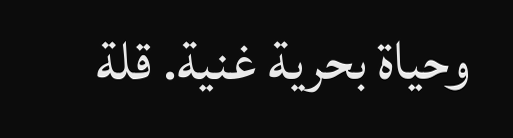وحياة بحرية غنية. قلة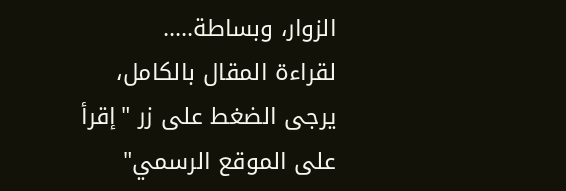الزوار، وبساطة.....
لقراءة المقال بالكامل، يرجى الضغط على زر "إقرأ على الموقع الرسمي"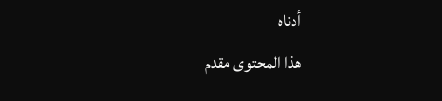أدناه
هذا المحتوى مقدم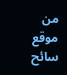من موقع سائح